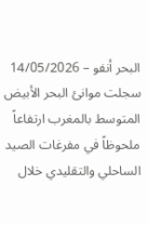البحر أنفو – 14/05/2026 سجلت موانئ البحر الأبيض المتوسط بالمغرب ارتفاعاً ملحوظاً في مفرغات الصيد الساحلي والتقليدي خلال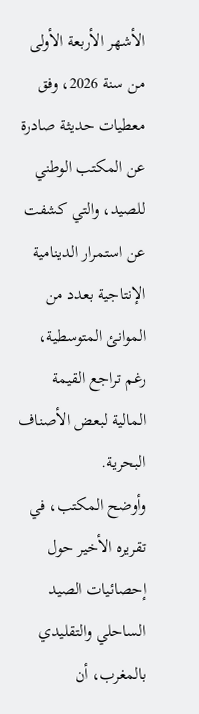الأشهر الأربعة الأولى من سنة 2026، وفق معطيات حديثة صادرة عن المكتب الوطني للصيد، والتي كشفت عن استمرار الدينامية الإنتاجية بعدد من الموانئ المتوسطية، رغم تراجع القيمة المالية لبعض الأصناف البحرية.
وأوضح المكتب، في تقريره الأخير حول إحصائيات الصيد الساحلي والتقليدي بالمغرب، أن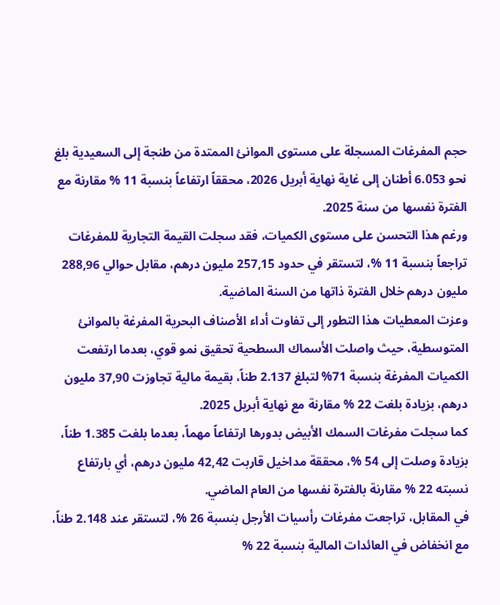حجم المفرغات المسجلة على مستوى الموانئ الممتدة من طنجة إلى السعيدية بلغ نحو 6.053 أطنان إلى غاية نهاية أبريل 2026، محققاً ارتفاعاً بنسبة 11 % مقارنة مع الفترة نفسها من سنة 2025.
ورغم هذا التحسن على مستوى الكميات، فقد سجلت القيمة التجارية للمفرغات تراجعاً بنسبة 11 %، لتستقر في حدود 257,15 مليون درهم، مقابل حوالي 288,96 مليون درهم خلال الفترة ذاتها من السنة الماضية.
وعزت المعطيات هذا التطور إلى تفاوت أداء الأصناف البحرية المفرغة بالموانئ المتوسطية، حيث واصلت الأسماك السطحية تحقيق نمو قوي، بعدما ارتفعت الكميات المفرغة بنسبة 71% لتبلغ 2.137 طناً، بقيمة مالية تجاوزت 37,90 مليون درهم، بزيادة بلغت 22 % مقارنة مع نهاية أبريل 2025.
كما سجلت مفرغات السمك الأبيض بدورها ارتفاعاً مهماً، بعدما بلغت 1.385 طناً، بزيادة وصلت إلى 54 %، محققة مداخيل قاربت 42,42 مليون درهم، أي بارتفاع نسبته 22 % مقارنة بالفترة نفسها من العام الماضي.
في المقابل، تراجعت مفرغات رأسيات الأرجل بنسبة 26 %، لتستقر عند 2.148 طناً، مع انخفاض في العائدات المالية بنسبة 22 %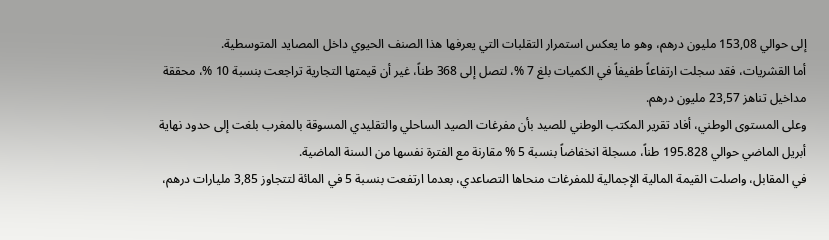إلى حوالي 153,08 مليون درهم، وهو ما يعكس استمرار التقلبات التي يعرفها هذا الصنف الحيوي داخل المصايد المتوسطية.
أما القشريات، فقد سجلت ارتفاعاً طفيفاً في الكميات بلغ 7 %، لتصل إلى 368 طناً، غير أن قيمتها التجارية تراجعت بنسبة 10 %، محققة مداخيل تناهز 23,57 مليون درهم.
وعلى المستوى الوطني، أفاد تقرير المكتب الوطني للصيد بأن مفرغات الصيد الساحلي والتقليدي المسوقة بالمغرب بلغت إلى حدود نهاية أبريل الماضي حوالي 195.828 طناً، مسجلة انخفاضاً بنسبة 5 % مقارنة مع الفترة نفسها من السنة الماضية.
في المقابل، واصلت القيمة المالية الإجمالية للمفرغات منحاها التصاعدي، بعدما ارتفعت بنسبة 5 في المائة لتتجاوز 3,85 مليارات درهم،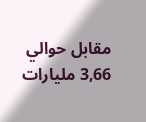مقابل حوالي 3,66 مليارات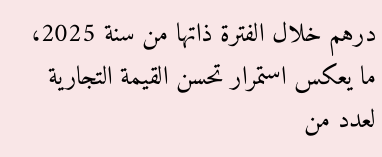درهم خلال الفترة ذاتها من سنة 2025، ما يعكس استمرار تحسن القيمة التجارية لعدد من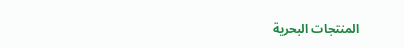المنتجات البحرية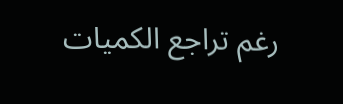رغم تراجع الكميات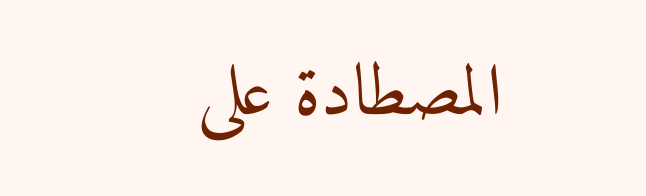المصطادة على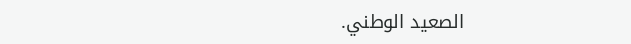الصعيد الوطني.